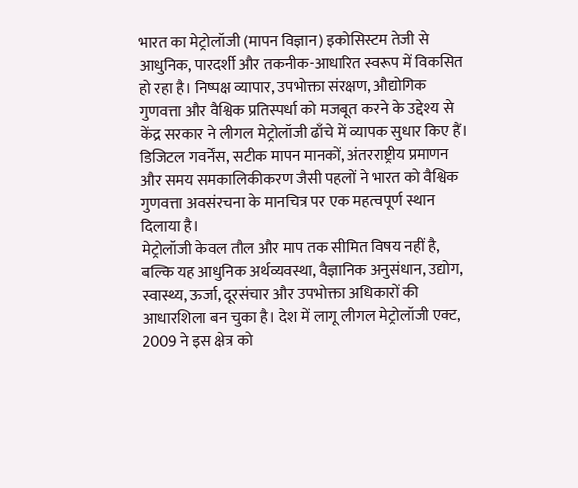भारत का मेट्रोलॉजी (मापन विज्ञान) इकोसिस्टम तेजी से आधुनिक, पारदर्शी और तकनीक-आधारित स्वरूप में विकसित हो रहा है। निष्पक्ष व्यापार, उपभोक्ता संरक्षण, औद्योगिक गुणवत्ता और वैश्विक प्रतिस्पर्धा को मजबूत करने के उद्देश्य से केंद्र सरकार ने लीगल मेट्रोलॉजी ढाँचे में व्यापक सुधार किए हैं। डिजिटल गवर्नेंस, सटीक मापन मानकों, अंतरराष्ट्रीय प्रमाणन और समय समकालिकीकरण जैसी पहलों ने भारत को वैश्विक गुणवत्ता अवसंरचना के मानचित्र पर एक महत्वपूर्ण स्थान दिलाया है।
मेट्रोलॉजी केवल तौल और माप तक सीमित विषय नहीं है, बल्कि यह आधुनिक अर्थव्यवस्था, वैज्ञानिक अनुसंधान, उद्योग, स्वास्थ्य, ऊर्जा, दूरसंचार और उपभोक्ता अधिकारों की आधारशिला बन चुका है। देश में लागू लीगल मेट्रोलॉजी एक्ट, 2009 ने इस क्षेत्र को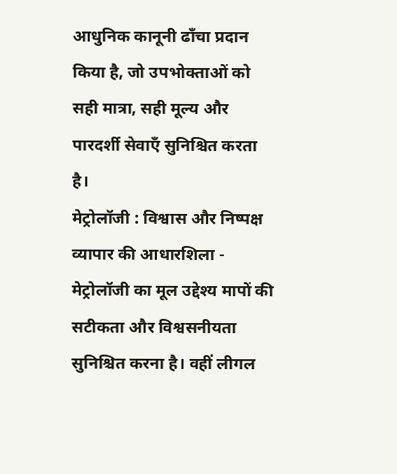आधुनिक कानूनी ढाँचा प्रदान किया है, जो उपभोक्ताओं को सही मात्रा, सही मूल्य और पारदर्शी सेवाएँ सुनिश्चित करता है।
मेट्रोलॉजी : विश्वास और निष्पक्ष व्यापार की आधारशिला - मेट्रोलॉजी का मूल उद्देश्य मापों की सटीकता और विश्वसनीयता सुनिश्चित करना है। वहीं लीगल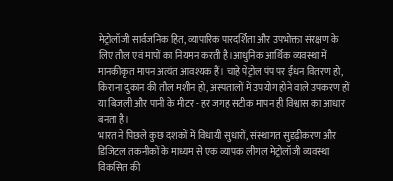मेट्रोलॉजी सार्वजनिक हित, व्यापारिक पारदर्शिता और उपभोक्ता संरक्षण के लिए तौल एवं मापों का नियमन करती है।आधुनिक आर्थिक व्यवस्था में मानकीकृत मापन अत्यंत आवश्यक हैं। चाहे पेट्रोल पंप पर ईंधन वितरण हो, किराना दुकान की तौल मशीन हो, अस्पतालों में उपयोग होने वाले उपकरण हों या बिजली और पानी के मीटर - हर जगह सटीक मापन ही विश्वास का आधार बनता है।
भारत ने पिछले कुछ दशकों में विधायी सुधारों, संस्थागत सुदृढ़ीकरण और डिजिटल तकनीकों के माध्यम से एक व्यापक लीगल मेट्रोलॉजी व्यवस्था विकसित की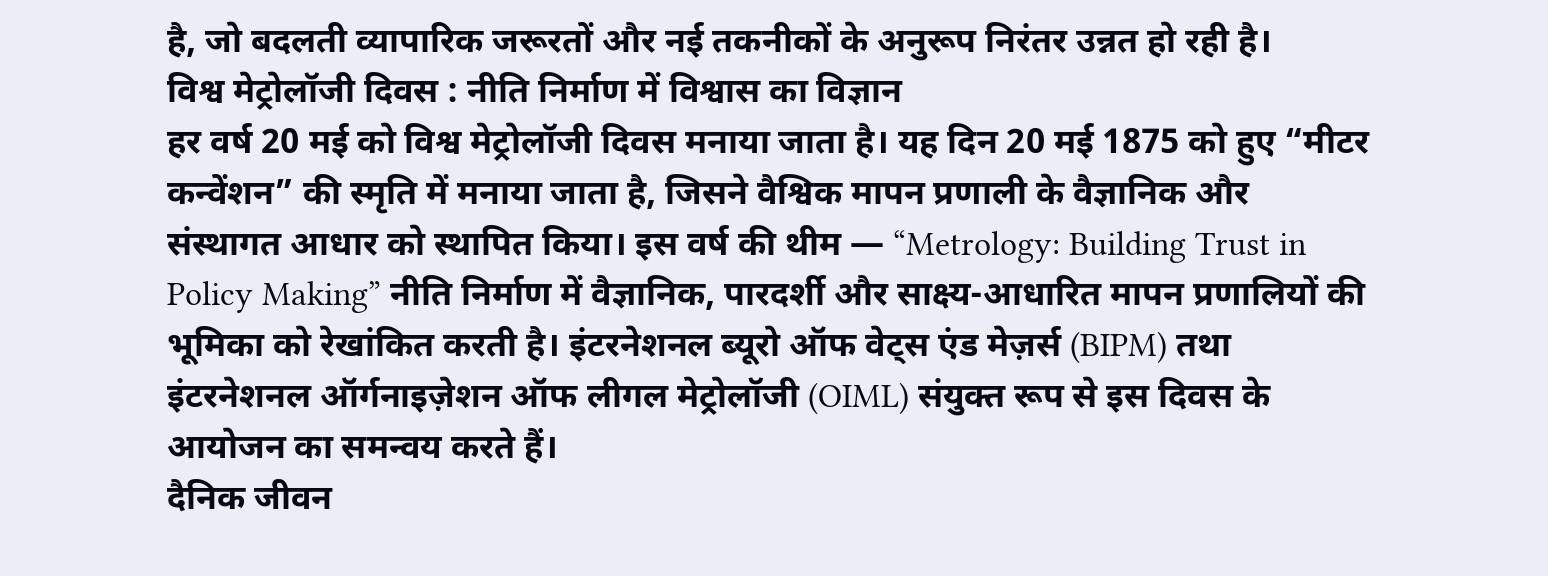है, जो बदलती व्यापारिक जरूरतों और नई तकनीकों के अनुरूप निरंतर उन्नत हो रही है।
विश्व मेट्रोलॉजी दिवस : नीति निर्माण में विश्वास का विज्ञान
हर वर्ष 20 मई को विश्व मेट्रोलॉजी दिवस मनाया जाता है। यह दिन 20 मई 1875 को हुए “मीटर कन्वेंशन” की स्मृति में मनाया जाता है, जिसने वैश्विक मापन प्रणाली के वैज्ञानिक और संस्थागत आधार को स्थापित किया। इस वर्ष की थीम — “Metrology: Building Trust in Policy Making” नीति निर्माण में वैज्ञानिक, पारदर्शी और साक्ष्य-आधारित मापन प्रणालियों की भूमिका को रेखांकित करती है। इंटरनेशनल ब्यूरो ऑफ वेट्स एंड मेज़र्स (BIPM) तथा इंटरनेशनल ऑर्गनाइज़ेशन ऑफ लीगल मेट्रोलॉजी (OIML) संयुक्त रूप से इस दिवस के आयोजन का समन्वय करते हैं।
दैनिक जीवन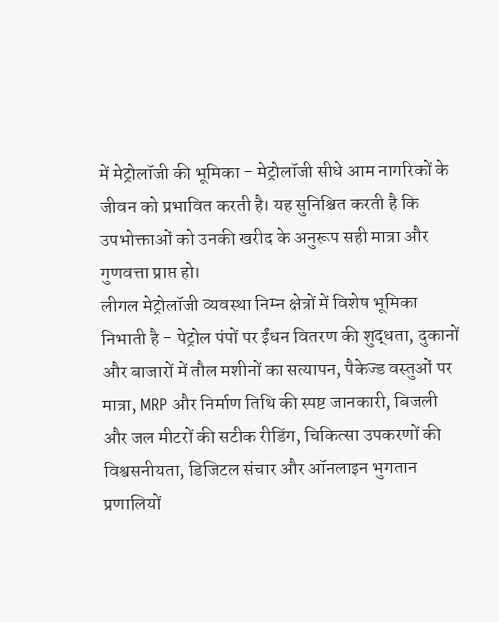में मेट्रोलॉजी की भूमिका - मेट्रोलॉजी सीधे आम नागरिकों के जीवन को प्रभावित करती है। यह सुनिश्चित करती है कि उपभोक्ताओं को उनकी खरीद के अनुरूप सही मात्रा और गुणवत्ता प्राप्त हो।
लीगल मेट्रोलॉजी व्यवस्था निम्न क्षेत्रों में विशेष भूमिका निभाती है - पेट्रोल पंपों पर ईंधन वितरण की शुद्धता, दुकानों और बाजारों में तौल मशीनों का सत्यापन, पैकेज्ड वस्तुओं पर मात्रा, MRP और निर्माण तिथि की स्पष्ट जानकारी, बिजली और जल मीटरों की सटीक रीडिंग, चिकित्सा उपकरणों की विश्वसनीयता, डिजिटल संचार और ऑनलाइन भुगतान प्रणालियों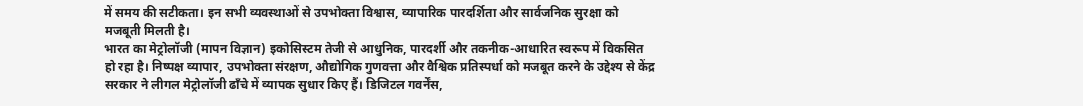में समय की सटीकता। इन सभी व्यवस्थाओं से उपभोक्ता विश्वास, व्यापारिक पारदर्शिता और सार्वजनिक सुरक्षा को मजबूती मिलती है।
भारत का मेट्रोलॉजी (मापन विज्ञान) इकोसिस्टम तेजी से आधुनिक, पारदर्शी और तकनीक-आधारित स्वरूप में विकसित हो रहा है। निष्पक्ष व्यापार, उपभोक्ता संरक्षण, औद्योगिक गुणवत्ता और वैश्विक प्रतिस्पर्धा को मजबूत करने के उद्देश्य से केंद्र सरकार ने लीगल मेट्रोलॉजी ढाँचे में व्यापक सुधार किए हैं। डिजिटल गवर्नेंस,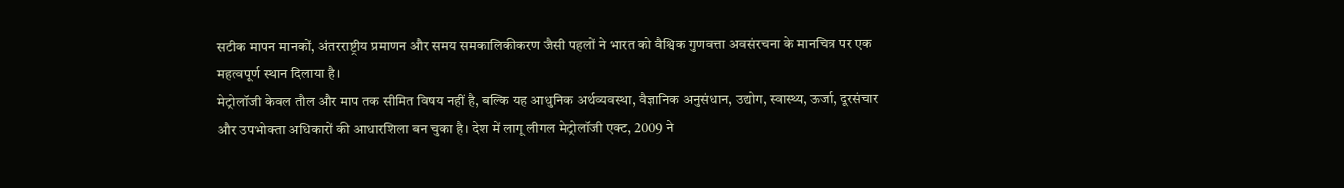सटीक मापन मानकों, अंतरराष्ट्रीय प्रमाणन और समय समकालिकीकरण जैसी पहलों ने भारत को वैश्विक गुणवत्ता अवसंरचना के मानचित्र पर एक महत्वपूर्ण स्थान दिलाया है।
मेट्रोलॉजी केवल तौल और माप तक सीमित विषय नहीं है, बल्कि यह आधुनिक अर्थव्यवस्था, वैज्ञानिक अनुसंधान, उद्योग, स्वास्थ्य, ऊर्जा, दूरसंचार और उपभोक्ता अधिकारों की आधारशिला बन चुका है। देश में लागू लीगल मेट्रोलॉजी एक्ट, 2009 ने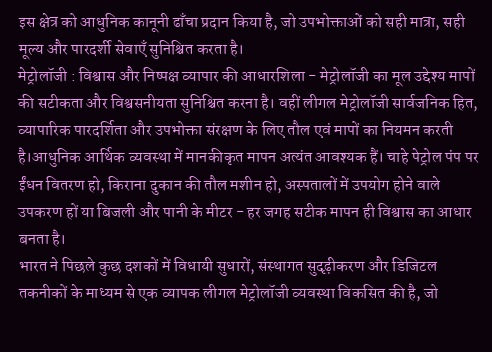इस क्षेत्र को आधुनिक कानूनी ढाँचा प्रदान किया है, जो उपभोक्ताओं को सही मात्रा, सही मूल्य और पारदर्शी सेवाएँ सुनिश्चित करता है।
मेट्रोलॉजी : विश्वास और निष्पक्ष व्यापार की आधारशिला - मेट्रोलॉजी का मूल उद्देश्य मापों की सटीकता और विश्वसनीयता सुनिश्चित करना है। वहीं लीगल मेट्रोलॉजी सार्वजनिक हित, व्यापारिक पारदर्शिता और उपभोक्ता संरक्षण के लिए तौल एवं मापों का नियमन करती है।आधुनिक आर्थिक व्यवस्था में मानकीकृत मापन अत्यंत आवश्यक हैं। चाहे पेट्रोल पंप पर ईंधन वितरण हो, किराना दुकान की तौल मशीन हो, अस्पतालों में उपयोग होने वाले उपकरण हों या बिजली और पानी के मीटर - हर जगह सटीक मापन ही विश्वास का आधार बनता है।
भारत ने पिछले कुछ दशकों में विधायी सुधारों, संस्थागत सुदृढ़ीकरण और डिजिटल तकनीकों के माध्यम से एक व्यापक लीगल मेट्रोलॉजी व्यवस्था विकसित की है, जो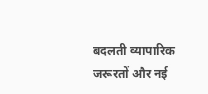बदलती व्यापारिक जरूरतों और नई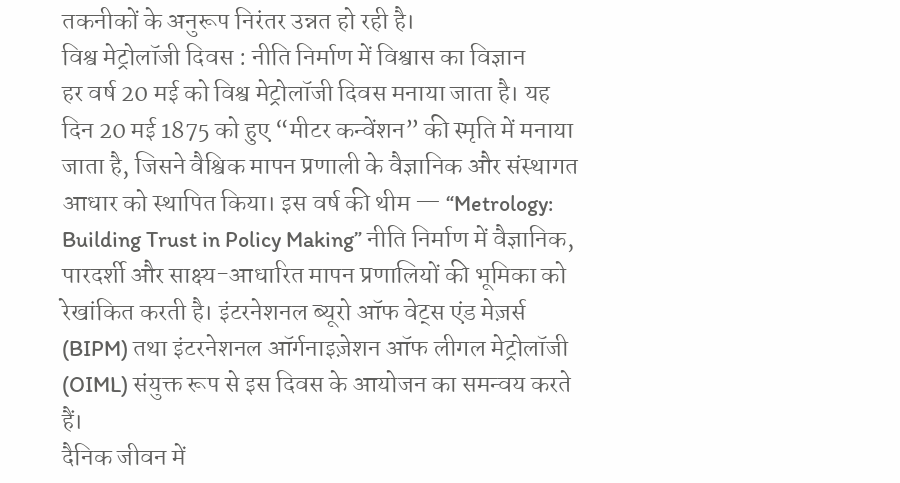तकनीकों के अनुरूप निरंतर उन्नत हो रही है।
विश्व मेट्रोलॉजी दिवस : नीति निर्माण में विश्वास का विज्ञान
हर वर्ष 20 मई को विश्व मेट्रोलॉजी दिवस मनाया जाता है। यह दिन 20 मई 1875 को हुए “मीटर कन्वेंशन” की स्मृति में मनाया जाता है, जिसने वैश्विक मापन प्रणाली के वैज्ञानिक और संस्थागत आधार को स्थापित किया। इस वर्ष की थीम — “Metrology: Building Trust in Policy Making” नीति निर्माण में वैज्ञानिक, पारदर्शी और साक्ष्य-आधारित मापन प्रणालियों की भूमिका को रेखांकित करती है। इंटरनेशनल ब्यूरो ऑफ वेट्स एंड मेज़र्स (BIPM) तथा इंटरनेशनल ऑर्गनाइज़ेशन ऑफ लीगल मेट्रोलॉजी (OIML) संयुक्त रूप से इस दिवस के आयोजन का समन्वय करते हैं।
दैनिक जीवन में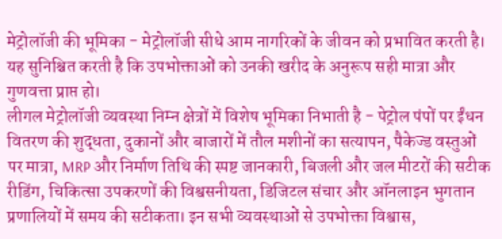मेट्रोलॉजी की भूमिका - मेट्रोलॉजी सीधे आम नागरिकों के जीवन को प्रभावित करती है। यह सुनिश्चित करती है कि उपभोक्ताओं को उनकी खरीद के अनुरूप सही मात्रा और गुणवत्ता प्राप्त हो।
लीगल मेट्रोलॉजी व्यवस्था निम्न क्षेत्रों में विशेष भूमिका निभाती है - पेट्रोल पंपों पर ईंधन वितरण की शुद्धता, दुकानों और बाजारों में तौल मशीनों का सत्यापन, पैकेज्ड वस्तुओं पर मात्रा, MRP और निर्माण तिथि की स्पष्ट जानकारी, बिजली और जल मीटरों की सटीक रीडिंग, चिकित्सा उपकरणों की विश्वसनीयता, डिजिटल संचार और ऑनलाइन भुगतान प्रणालियों में समय की सटीकता। इन सभी व्यवस्थाओं से उपभोक्ता विश्वास,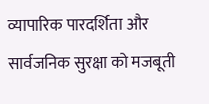व्यापारिक पारदर्शिता और सार्वजनिक सुरक्षा को मजबूती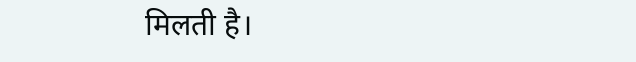मिलती है।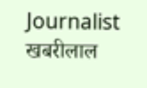Journalist खबरीलाल